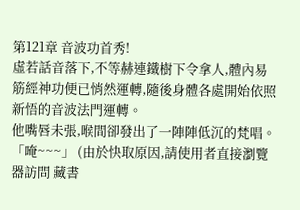第121章 音波功首秀!
虛若話音落下,不等赫連鐵樹下令拿人,體內易筋經神功便已悄然運轉,隨後身體各處開始依照新悟的音波法門運轉。
他嘴唇未張,喉間卻發出了一陣陣低沉的梵唱。
「唵~~~」 (由於快取原因,請使用者直接瀏覽器訪問 藏書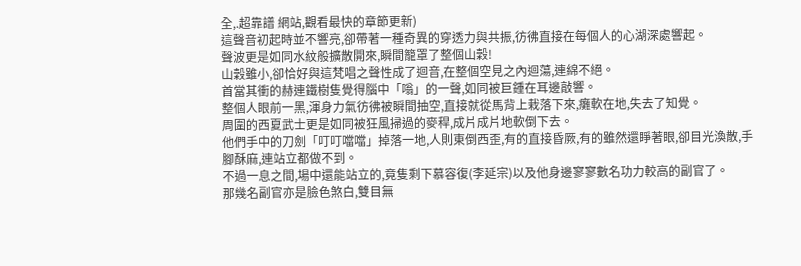全,.超靠譜 網站,觀看最快的章節更新)
這聲音初起時並不響亮,卻帶著一種奇異的穿透力與共振,彷彿直接在每個人的心湖深處響起。
聲波更是如同水紋般擴散開來,瞬間籠罩了整個山穀!
山穀雖小,卻恰好與這梵唱之聲性成了迴音,在整個空見之內迴蕩,連綿不絕。
首當其衝的赫連鐵樹隻覺得腦中「嗡」的一聲,如同被巨鍾在耳邊敲響。
整個人眼前一黑,渾身力氣彷彿被瞬間抽空,直接就從馬背上栽落下來,癱軟在地,失去了知覺。
周圍的西夏武士更是如同被狂風掃過的麥稈,成片成片地軟倒下去。
他們手中的刀劍「叮叮噹噹」掉落一地,人則東倒西歪,有的直接昏厥,有的雖然還睜著眼,卻目光渙散,手腳酥麻,連站立都做不到。
不過一息之間,場中還能站立的,竟隻剩下慕容復(李延宗)以及他身邊寥寥數名功力較高的副官了。
那幾名副官亦是臉色煞白,雙目無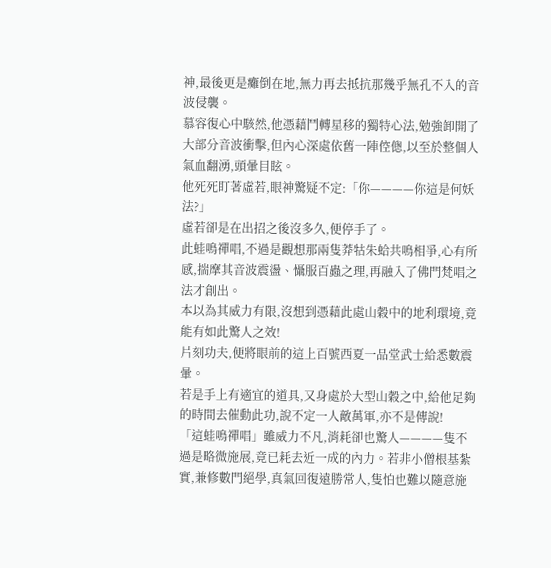神,最後更是癱倒在地,無力再去抵抗那幾乎無孔不入的音波侵襲。
慕容復心中駭然,他憑藉鬥轉星移的獨特心法,勉強卸開了大部分音波衝擊,但內心深處依舊一陣倥傯,以至於整個人氣血翻湧,頭暈目眩。
他死死盯著虛若,眼神驚疑不定:「你————你這是何妖法?」
虛若卻是在出招之後沒多久,便停手了。
此蛙鳴禪唱,不過是觀想那兩隻莽牯朱蛤共鳴相爭,心有所感,揣摩其音波震盪、懾服百蟲之理,再融入了佛門梵唱之法才創出。
本以為其威力有限,沒想到憑藉此處山穀中的地利環境,竟能有如此驚人之效!
片刻功夫,便將眼前的這上百號西夏一品堂武士給悉數震暈。
若是手上有適宜的道具,又身處於大型山穀之中,給他足夠的時間去催動此功,說不定一人敵萬軍,亦不是傳說!
「這蛙鳴禪唱」雖威力不凡,消耗卻也驚人————隻不過是略微施展,竟已耗去近一成的內力。若非小僧根基紮實,兼修數門絕學,真氣回復遠勝常人,隻怕也難以隨意施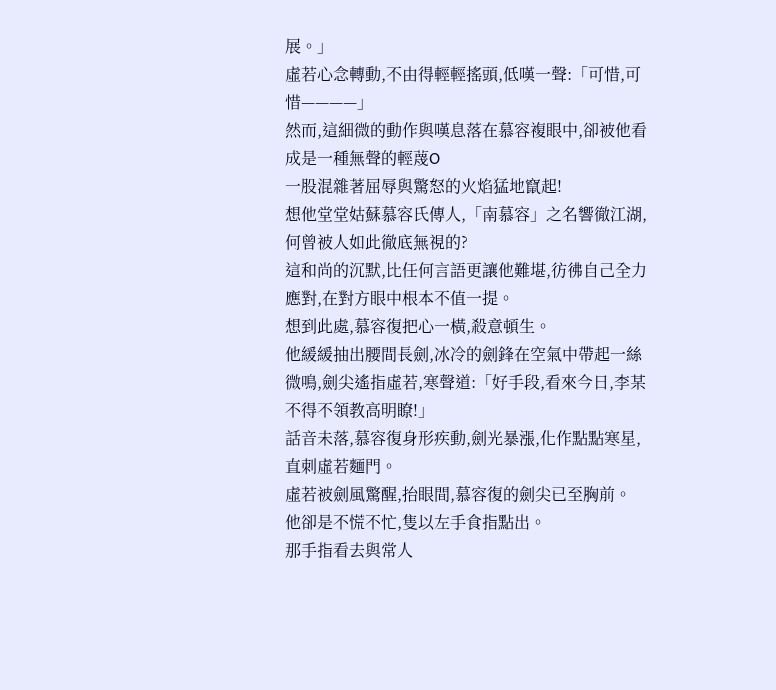展。」
虛若心念轉動,不由得輕輕搖頭,低嘆一聲:「可惜,可惜————」
然而,這細微的動作與嘆息落在慕容複眼中,卻被他看成是一種無聲的輕蔑O
一股混雜著屈辱與驚怒的火焰猛地竄起!
想他堂堂姑蘇慕容氏傳人,「南慕容」之名響徹江湖,何曾被人如此徹底無視的?
這和尚的沉默,比任何言語更讓他難堪,彷彿自己全力應對,在對方眼中根本不值一提。
想到此處,慕容復把心一橫,殺意頓生。
他緩緩抽出腰間長劍,冰冷的劍鋒在空氣中帶起一絲微鳴,劍尖遙指虛若,寒聲道:「好手段,看來今日,李某不得不領教高明瞭!」
話音未落,慕容復身形疾動,劍光暴漲,化作點點寒星,直刺虛若麵門。
虛若被劍風驚醒,抬眼間,慕容復的劍尖已至胸前。
他卻是不慌不忙,隻以左手食指點出。
那手指看去與常人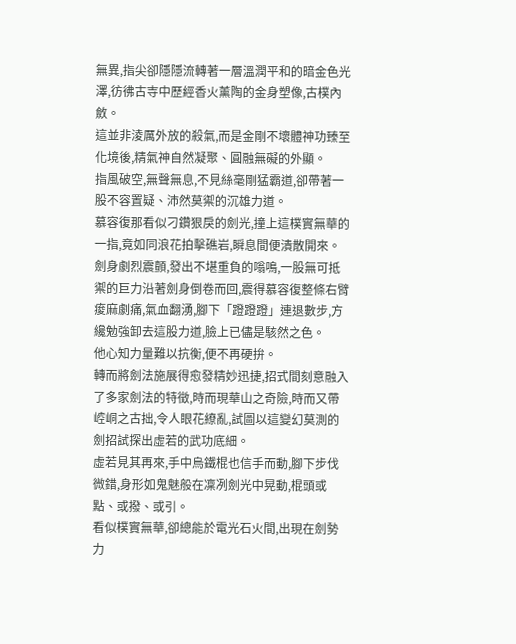無異,指尖卻隱隱流轉著一層溫潤平和的暗金色光澤,彷彿古寺中歷經香火薰陶的金身塑像,古樸內斂。
這並非淩厲外放的殺氣,而是金剛不壞體神功臻至化境後,精氣神自然凝聚、圓融無礙的外顯。
指風破空,無聲無息,不見絲毫剛猛霸道,卻帶著一股不容置疑、沛然莫禦的沉雄力道。
慕容復那看似刁鑽狠戾的劍光,撞上這樸實無華的一指,竟如同浪花拍擊礁岩,瞬息間便潰散開來。
劍身劇烈震顫,發出不堪重負的嗡鳴,一股無可抵禦的巨力沿著劍身倒卷而回,震得慕容復整條右臂痠麻劇痛,氣血翻湧,腳下「蹬蹬蹬」連退數步,方纔勉強卸去這股力道,臉上已儘是駭然之色。
他心知力量難以抗衡,便不再硬拚。
轉而將劍法施展得愈發精妙迅捷,招式間刻意融入了多家劍法的特徵,時而現華山之奇險,時而又帶崆峒之古拙,令人眼花繚亂,試圖以這變幻莫測的劍招試探出虛若的武功底細。
虛若見其再來,手中烏鐵棍也信手而動,腳下步伐微錯,身形如鬼魅般在凜冽劍光中晃動,棍頭或點、或撥、或引。
看似樸實無華,卻總能於電光石火間,出現在劍勢力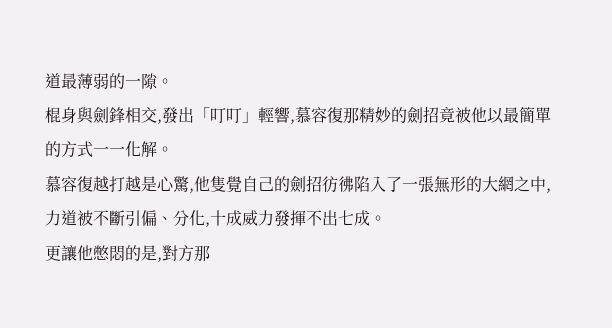道最薄弱的一隙。
棍身與劍鋒相交,發出「叮叮」輕響,慕容復那精妙的劍招竟被他以最簡單的方式一一化解。
慕容復越打越是心驚,他隻覺自己的劍招彷彿陷入了一張無形的大網之中,力道被不斷引偏、分化,十成威力發揮不出七成。
更讓他憋悶的是,對方那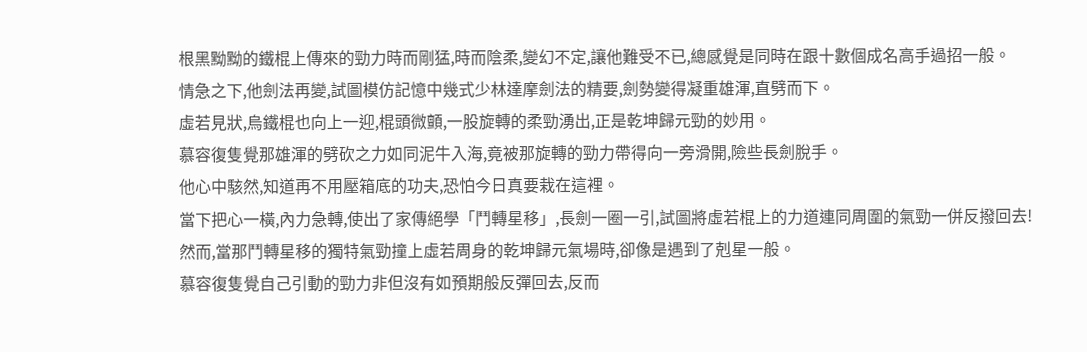根黑黝黝的鐵棍上傳來的勁力時而剛猛,時而陰柔,變幻不定,讓他難受不已,總感覺是同時在跟十數個成名高手過招一般。
情急之下,他劍法再變,試圖模仿記憶中幾式少林達摩劍法的精要,劍勢變得凝重雄渾,直劈而下。
虛若見狀,烏鐵棍也向上一迎,棍頭微顫,一股旋轉的柔勁湧出,正是乾坤歸元勁的妙用。
慕容復隻覺那雄渾的劈砍之力如同泥牛入海,竟被那旋轉的勁力帶得向一旁滑開,險些長劍脫手。
他心中駭然,知道再不用壓箱底的功夫,恐怕今日真要栽在這裡。
當下把心一橫,內力急轉,使出了家傳絕學「鬥轉星移」,長劍一圈一引,試圖將虛若棍上的力道連同周圍的氣勁一併反撥回去!
然而,當那鬥轉星移的獨特氣勁撞上虛若周身的乾坤歸元氣場時,卻像是遇到了剋星一般。
慕容復隻覺自己引動的勁力非但沒有如預期般反彈回去,反而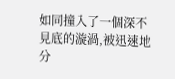如同撞入了一個深不見底的漩渦,被迅速地分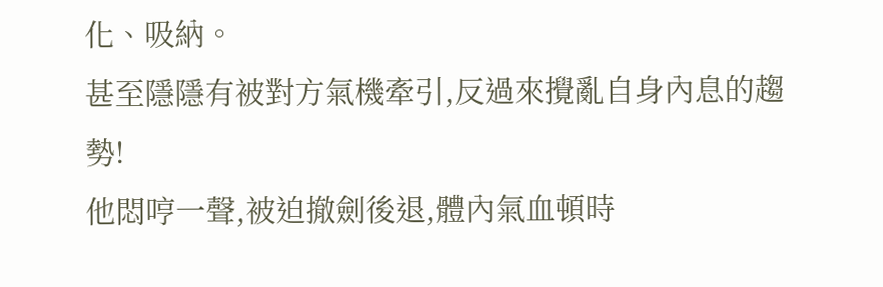化、吸納。
甚至隱隱有被對方氣機牽引,反過來攪亂自身內息的趨勢!
他悶哼一聲,被迫撤劍後退,體內氣血頓時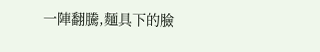一陣翻騰,麵具下的臉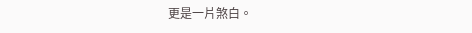更是一片煞白。